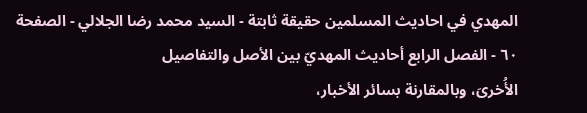المهدي في احاديث المسلمين حقيقة ثابتة - السيد محمد رضا الجلالي - الصفحة ٦٠ - الفصل الرابع أحاديث المهديّ بين الأصل والتفاصيل
الأُخرىَ، وبالمقارنة بسائر الأخبار،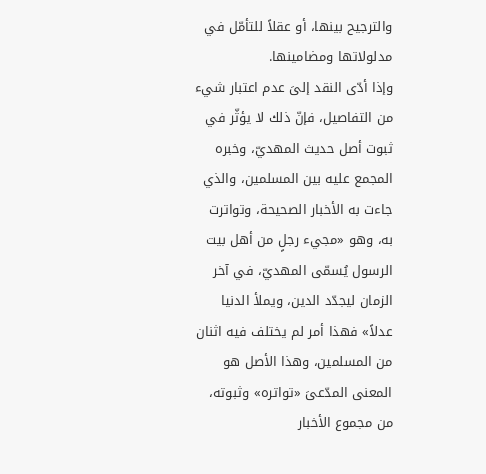والترجيح بينها، أو عقلاً للتأمّل في مدلولاتها ومضامينها.
وإذا أدّى النقد إلىَ عدم اعتبار شيء من التفاصيل، فإنّ ذلك لا يؤثّر في ثبوت أصل حديث المهديّ، وخبره المجمع عليه بين المسلمين، والذي جاءت به الأخبار الصحيحة، وتواترت به، وهو «مجيء رجلٍ من أهل بيت الرسول يُسمّى المهديّ، في آخر الزمان ليجدّد الدين، ويملأ الدنيا عدلاً» فهذا أمر لم يختلف فيه اثنان من المسلمين، وهذا الأصل هو المعنى المدّعىَ «تواتره» وثبوته، من مجموع الأخبار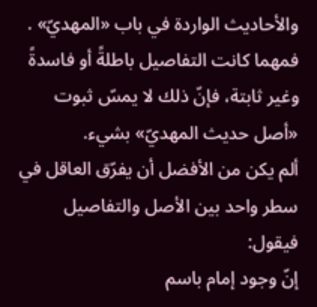والأحاديث الواردة في باب «المهديّ» .
فمهما كانت التفاصيل باطلةً أو فاسدةً وغير ثابتة، فإنّ ذلك لا يمسّ ثبوت «أصل حديث المهديّ» بشيء.
ألم يكن من الأفضل أن يفرّق العاقل في سطر واحد بين الأصل والتفاصيل فيقول:
إنّ وجود إمام باسم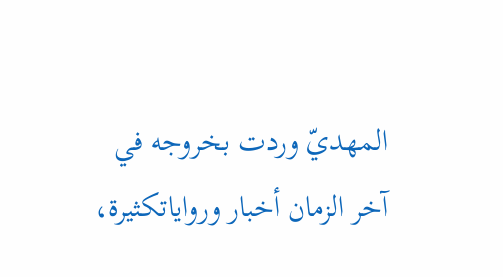المهديّ وردت بخروجه في آخر الزمان أخبار ورواياتكثيرة،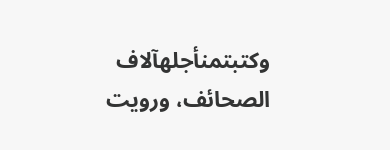وكتبتمنأجلهآلاف الصحائف، ورويت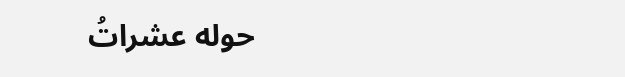حوله عشراتُ